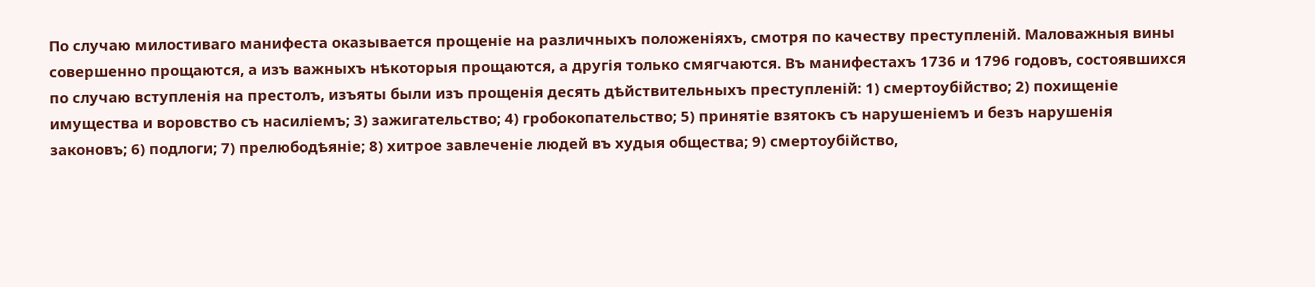По случаю милостиваго манифеста оказывается прощеніе на различныхъ положеніяхъ, смотря по качеству преступленій. Маловажныя вины совершенно прощаются, а изъ важныхъ нѣкоторыя прощаются, а другія только смягчаются. Въ манифестахъ 1736 и 1796 годовъ, состоявшихся по случаю вступленія на престолъ, изъяты были изъ прощенія десять дѣйствительныхъ преступленій: 1) смертоубійство; 2) похищеніе имущества и воровство съ насиліемъ; 3) зажигательство; 4) гробокопательство; 5) принятіе взятокъ съ нарушеніемъ и безъ нарушенія законовъ; 6) подлоги; 7) прелюбодѣяніе; 8) хитрое завлеченіе людей въ худыя общества; 9) смертоубійство,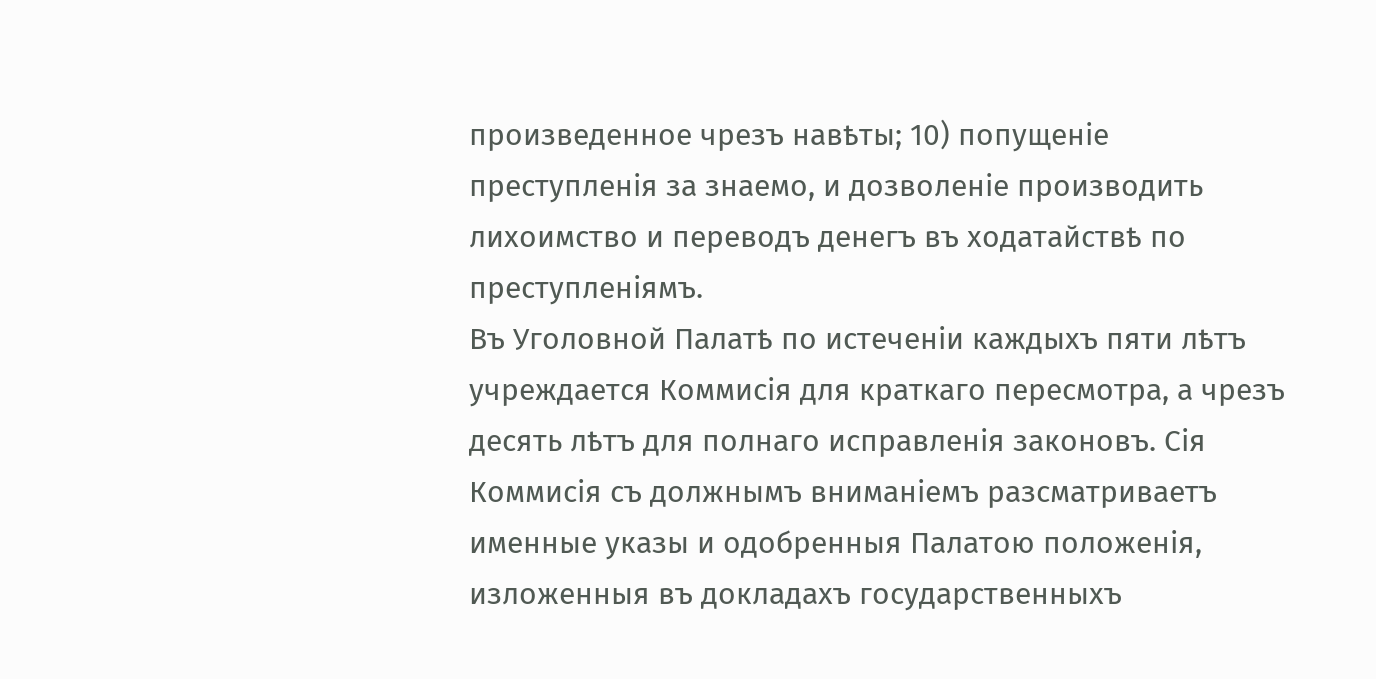произведенное чрезъ навѣты; 10) попущеніе преступленія за знаемо, и дозволеніе производить лихоимство и переводъ денегъ въ ходатайствѣ по преступленіямъ.
Въ Уголовной Палатѣ по истеченіи каждыхъ пяти лѣтъ учреждается Коммисія для краткаго пересмотра, а чрезъ десять лѣтъ для полнаго исправленія законовъ. Сія Коммисія съ должнымъ вниманіемъ разсматриваетъ именные указы и одобренныя Палатою положенія, изложенныя въ докладахъ государственныхъ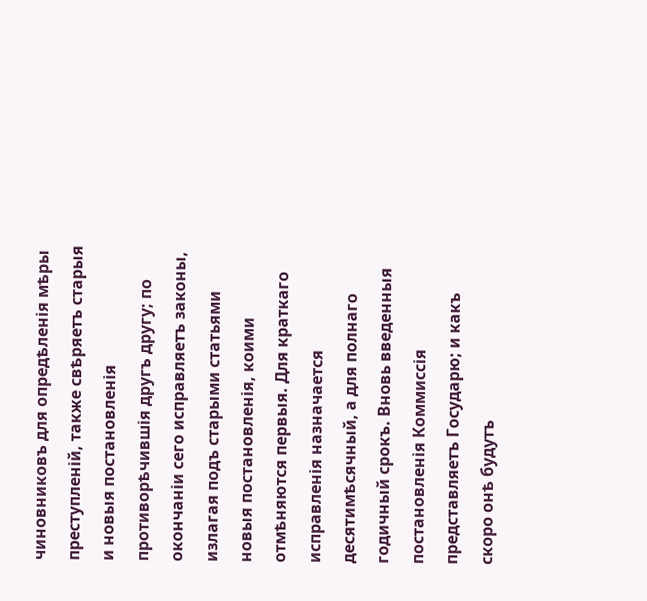чиновниковъ для опредѣленія мѣры преступленій, также свѣряетъ старыя и новыя постановленія противорѣчившія другъ другу; по окончаніи сего исправляетъ законы, излагая подъ старыми статьями новыя постановленія, коими отмѣняются первыя. Для краткаго исправленія назначается десятимѣсячный, а для полнаго годичный срокъ. Вновь введенныя постановленія Коммиссія представляетъ Государю; и какъ скоро онѣ будутъ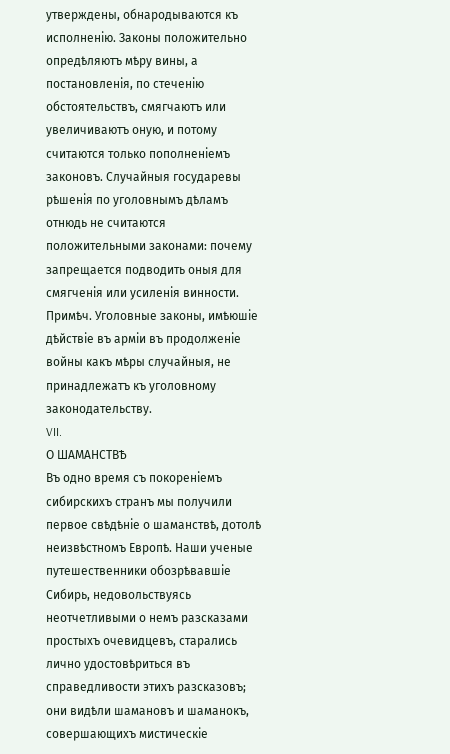утверждены, обнародываются къ исполненію. Законы положительно опредѣляютъ мѣру вины, а постановленія, по стеченію обстоятельствъ, смягчаютъ или увеличиваютъ оную, и потому считаются только пополненіемъ законовъ. Случайныя государевы рѣшенія по уголовнымъ дѣламъ отнюдь не считаются положительными законами: почему запрещается подводить оныя для смягченія или усиленія винности.
Примѣч. Уголовные законы, имѣюшіе дѣйствіе въ арміи въ продолженіе войны какъ мѣры случайныя, не принадлежатъ къ уголовному законодательству.
VII.
О ШАМАНСТВѢ
Въ одно время съ покореніемъ сибирскихъ странъ мы получили первое свѣдѣніе о шаманствѣ, дотолѣ неизвѣстномъ Европѣ. Наши ученые путешественники обозрѣвавшіе Сибирь, недовольствуясь неотчетливыми о немъ разсказами простыхъ очевидцевъ, старались лично удостовѣриться въ справедливости этихъ разсказовъ; они видѣли шамановъ и шаманокъ, совершающихъ мистическіе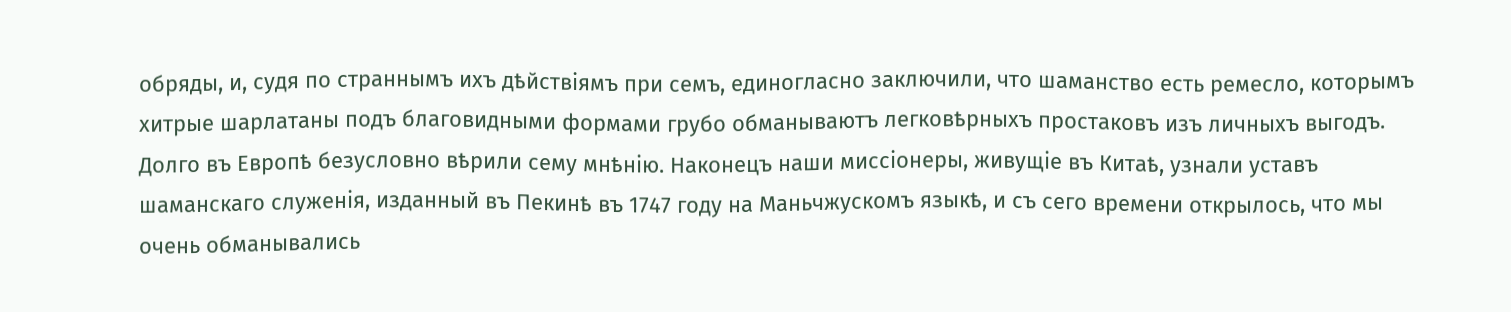обряды, и, судя по страннымъ ихъ дѣйствіямъ при семъ, единогласно заключили, что шаманство есть ремесло, которымъ хитрые шарлатаны подъ благовидными формами грубо обманываютъ легковѣрныхъ простаковъ изъ личныхъ выгодъ. Долго въ Европѣ безусловно вѣрили сему мнѣнію. Наконецъ наши миссіонеры, живущіе въ Китаѣ, узнали уставъ шаманскаго служенія, изданный въ Пекинѣ въ 1747 году на Маньчжускомъ языкѣ, и съ сего времени открылось, что мы очень обманывались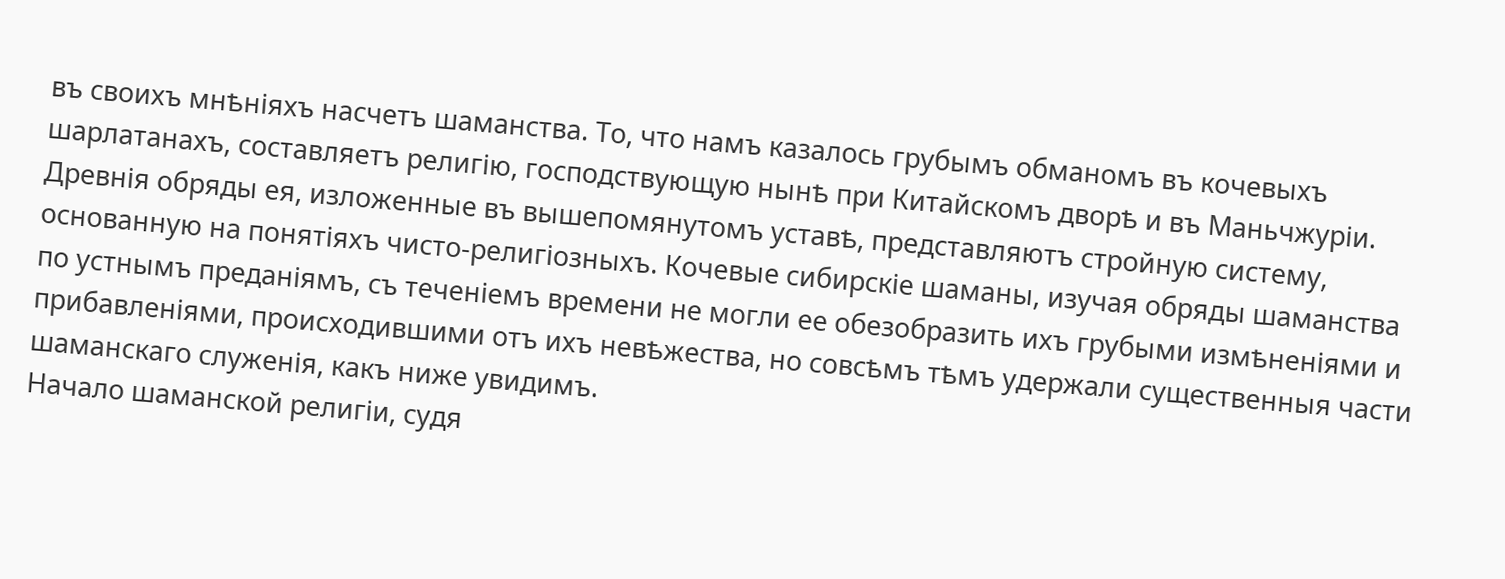въ своихъ мнѣніяхъ насчетъ шаманства. То, что намъ казалось грубымъ обманомъ въ кочевыхъ шарлатанахъ, составляетъ религію, господствующую нынѣ при Китайскомъ дворѣ и въ Маньчжуріи. Древнія обряды ея, изложенные въ вышепомянутомъ уставѣ, представляютъ стройную систему, основанную на понятіяхъ чисто-религіозныхъ. Кочевые сибирскіе шаманы, изучая обряды шаманства по устнымъ преданіямъ, съ теченіемъ времени не могли ее обезобразить ихъ грубыми измѣненіями и прибавленіями, происходившими отъ ихъ невѣжества, но совсѣмъ тѣмъ удержали существенныя части шаманскаго служенія, какъ ниже увидимъ.
Начало шаманской религіи, судя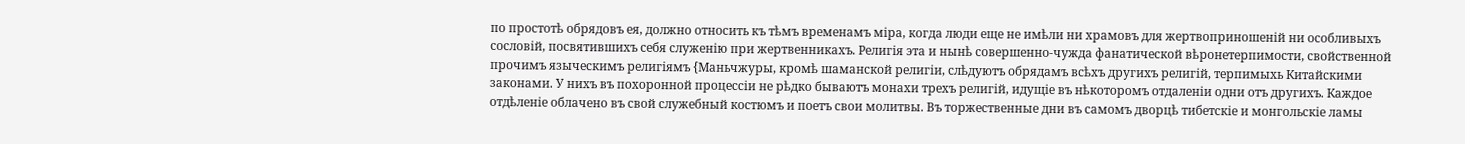по простотѣ обрядовъ ея, должно относить къ тѣмъ временамъ міра, когда люди еще не имѣли ни храмовъ для жертвоприношеній ни особливыхъ сословій, посвятившихъ себя служенію при жертвенникахъ. Религія эта и нынѣ совершенно-чужда фанатической вѣронетерпимости, свойственной прочимъ языческимъ религіямъ {Маньчжуры, кромѣ шаманской религіи, слѣдуютъ обрядамъ всѣхъ другихъ религій, терпимыхь Китайскими законами. У нихъ въ похоронной процессіи не рѣдко бываютъ монахи трехъ религій, идущіе въ нѣкоторомъ отдаленіи одни отъ другихъ. Каждое отдѣленіе облачено въ свой служебный костюмъ и поетъ свои молитвы. Въ торжественные дни въ самомъ дворцѣ тибетскіе и монгольскіе ламы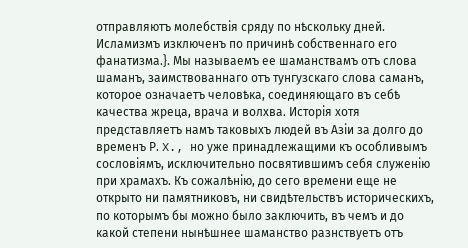отправляютъ молебствія сряду по нѣскольку дней. Исламизмъ изключенъ по причинѣ собственнаго его фанатизма.}. Мы называемъ ее шаманствамъ отъ слова шаманъ, заимствованнаго отъ тунгузскаго слова саманъ, которое означаетъ человѣка, соединяющаго въ себѣ качества жреца, врача и волхва. Исторія хотя представляетъ намъ таковыхъ людей въ Азіи за долго до временъ Р. X., но уже принадлежащими къ особливымъ сословіямъ, исключительно посвятившимъ себя служенію при храмахъ. Къ сожалѣнію, до сего времени еще не открыто ни памятниковъ, ни свидѣтельствъ историческихъ, по которымъ бы можно было заключить, въ чемъ и до какой степени нынѣшнее шаманство разнствуетъ отъ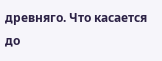древняго. Что касается до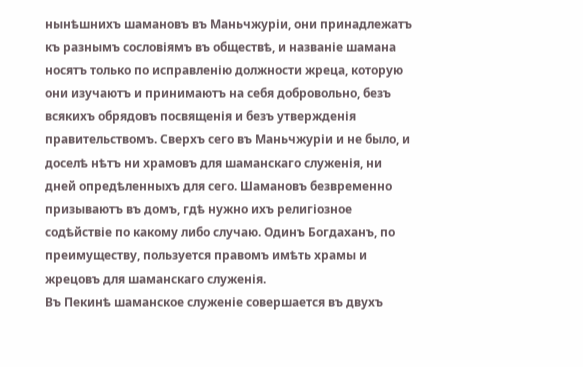нынѣшнихъ шамановъ въ Маньчжуріи, они принадлежатъ къ разнымъ сословіямъ въ обществѣ, и названіе шамана носятъ только по исправленію должности жреца, которую они изучаютъ и принимаютъ на себя добровольно, безъ всякихъ обрядовъ посвященія и безъ утвержденія правительствомъ. Сверхъ сего въ Маньчжуріи и не было, и доселѣ нѣтъ ни храмовъ для шаманскаго служенія, ни дней опредѣленныхъ для сего. Шамановъ безвременно призываютъ въ домъ, гдѣ нужно ихъ религіозное содѣйствіе по какому либо случаю. Одинъ Богдаханъ, по преимуществу, пользуется правомъ имѣть храмы и жрецовъ для шаманскаго служенія.
Въ Пекинѣ шаманское служеніе совершается въ двухъ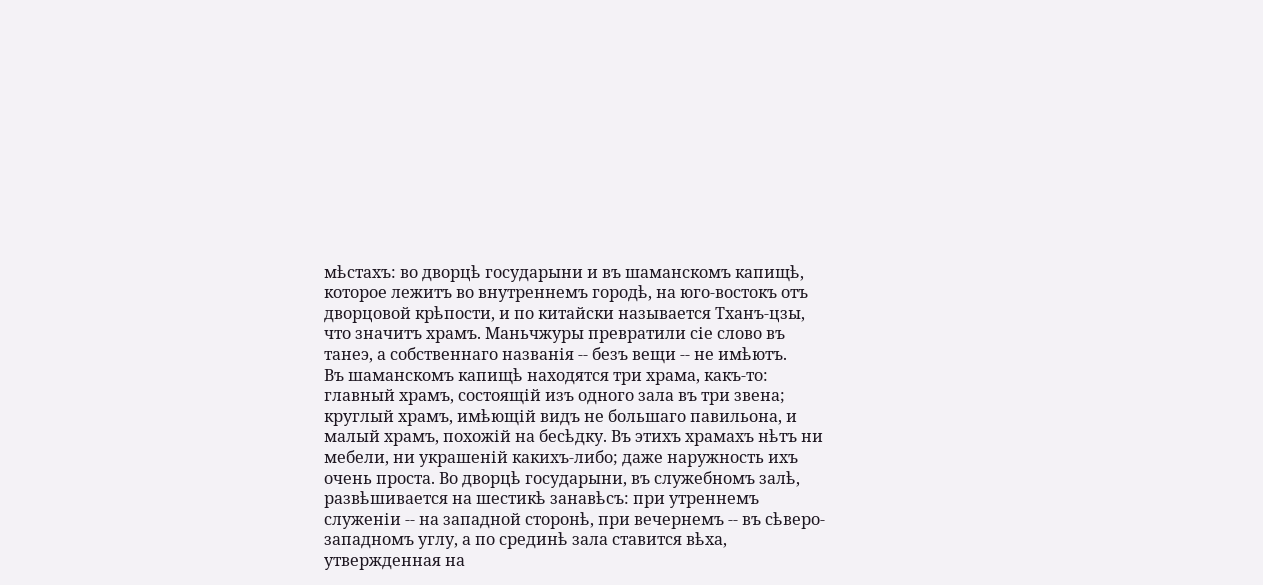мѣстахъ: во дворцѣ государыни и въ шаманскомъ капищѣ, которое лежитъ во внутреннемъ городѣ, на юго-востокъ отъ дворцовой крѣпости, и по китайски называется Тханъ-цзы, что значитъ храмъ. Маньчжуры превратили сіе слово въ танеэ, а собственнаго названія -- безъ вещи -- не имѣютъ.
Въ шаманскомъ капищѣ находятся три храма, какъ-то: главный храмъ, состоящій изъ одного зала въ три звена; круглый храмъ, имѣющій видъ не большаго павильона, и малый храмъ, похожій на бесѣдку. Въ этихъ храмахъ нѣтъ ни мебели, ни украшеній какихъ-либо; даже наружность ихъ очень проста. Во дворцѣ государыни, въ служебномъ залѣ, развѣшивается на шестикѣ занавѣсъ: при утреннемъ служеніи -- на западной сторонѣ, при вечернемъ -- въ сѣверо-западномъ углу, а по срединѣ зала ставится вѣха, утвержденная на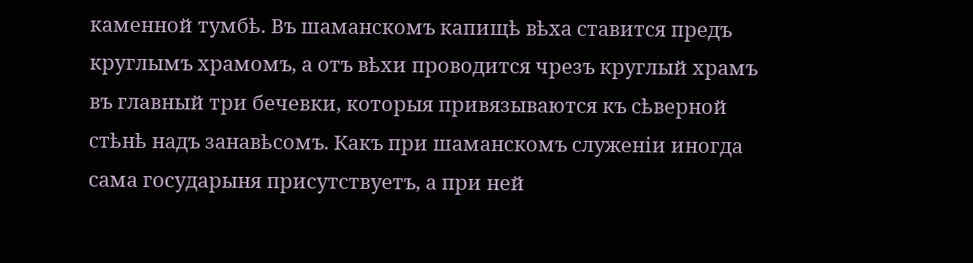каменной тумбѣ. Въ шаманскомъ капищѣ вѣха ставится предъ круглымъ храмомъ, а отъ вѣхи проводится чрезъ круглый храмъ въ главный три бечевки, которыя привязываются къ сѣверной стѣнѣ надъ занавѣсомъ. Какъ при шаманскомъ служеніи иногда сама государыня присутствуетъ, а при ней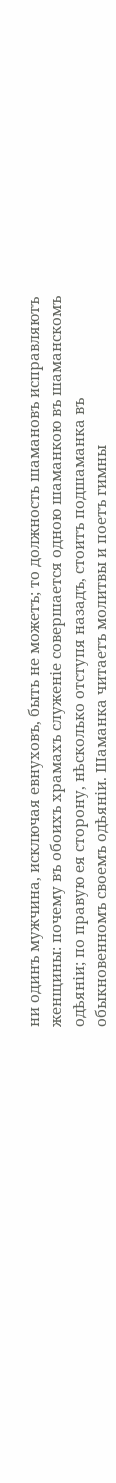ни одинъ мужчина, исключая евнуховъ, быть не можетъ; то должность шамановъ исправляютъ женщины: почему въ обоихъ храмахъ служеніе совершается одною шаманкою въ шаманскомъ одѣяніи; по правую ея сторону, нѣсколько отступя назадъ, стоитъ подшаманка въ обыкновенномъ своемъ одѣяніи. Шаманка читаетъ молитвы и поетъ гимны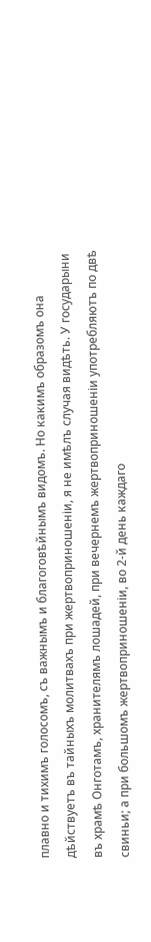плавно и тихимъ голосомъ, съ важнымъ и благоговѣйнымъ видомъ. Но какимъ образомъ она дѣйствуетъ въ тайныхъ молитвахъ при жертвоприношеніи, я не имѣлъ случая видѣть. У государыни въ храмѣ Онготамъ, хранителямъ лошадей, при вечернемъ жертвоприношеніи употребляютъ по двѣ свиньи; а при большомъ жертвоприношеніи, во 2-й день каждаго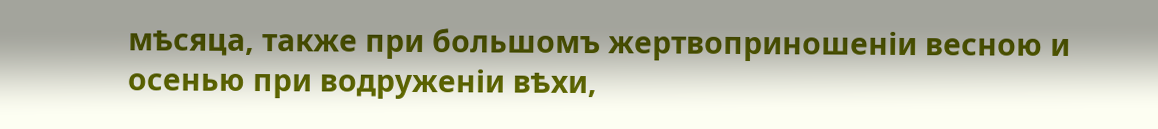мѣсяца, также при большомъ жертвоприношеніи весною и осенью при водруженіи вѣхи,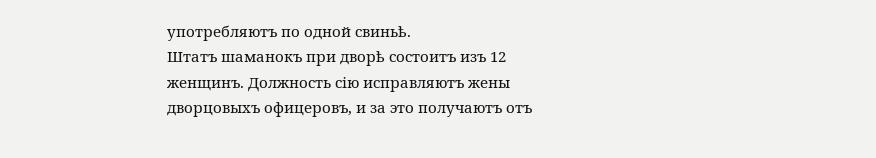употребляютъ по одной свиньѣ.
Штатъ шаманокъ при дворѣ состоитъ изъ 12 женщинъ. Должность сію исправляютъ жены дворцовыхъ офицеровъ, и за это получаютъ отъ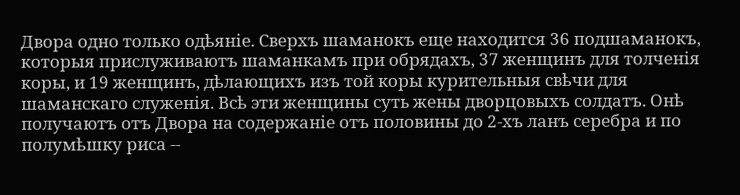Двора одно только одѣяніе. Сверхъ шаманокъ еще находится 36 подшаманокъ, которыя прислуживаютъ шаманкамъ при обрядахъ, 37 женщинъ для толченія коры, и 19 женщинъ, дѣлающихъ изъ той коры курительныя свѣчи для шаманскаго служенія. Всѣ эти женщины суть жены дворцовыхъ солдатъ. Онѣ получаютъ отъ Двора на содержаніе отъ половины до 2-хъ ланъ серебра и по полумѣшку риса --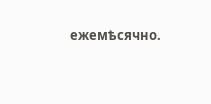ежемѣсячно.